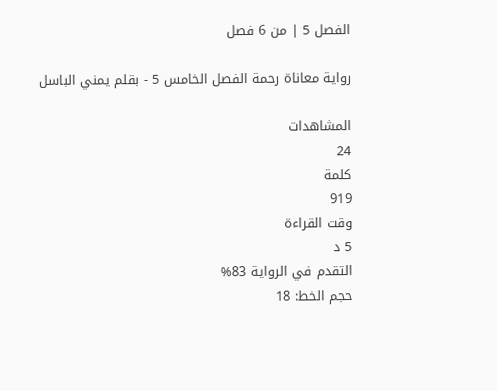الفصل 5 | من 6 فصل

رواية معاناة رحمة الفصل الخامس 5 - بقلم يمني الباسل

المشاهدات
24
كلمة
919
وقت القراءة
5 د
التقدم في الرواية 83%
حجم الخط: 18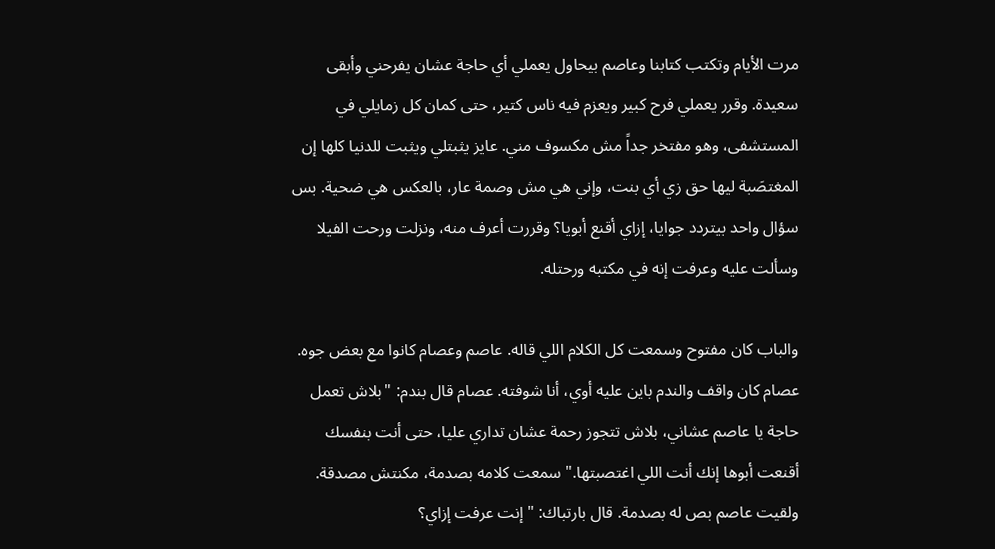مرت الأيام وتكتب كتابنا وعاصم بيحاول يعملي أي حاجة عشان يفرحني وأبقى سعيدة. وقرر يعملي فرح كبير ويعزم فيه ناس كتير، حتى كمان كل زمايلي في المستشفى، وهو مفتخر جداً مش مكسوف مني. عايز يثبتلي ويثبت للدنيا كلها إن المغتصَبة ليها حق زي أي بنت، وإني هي مش وصمة عار، بالعكس هي ضحية. بس سؤال واحد بيتردد جوايا، إزاي أقنع أبويا؟ وقررت أعرف منه، ونزلت ورحت الفيلا وسألت عليه وعرفت إنه في مكتبه ورحتله.

والباب كان مفتوح وسمعت كل الكلام اللي قاله. عاصم وعصام كانوا مع بعض جوه. عصام كان واقف والندم باين عليه أوي، أنا شوفته. عصام قال بندم: "بلاش تعمل حاجة يا عاصم عشاني، بلاش تتجوز رحمة عشان تداري عليا، حتى أنت بنفسك أقنعت أبوها إنك أنت اللي اغتصبتها." سمعت كلامه بصدمة، مكنتش مصدقة. ولقيت عاصم بص له بصدمة. قال بارتباك: "إنت عرفت إزاي؟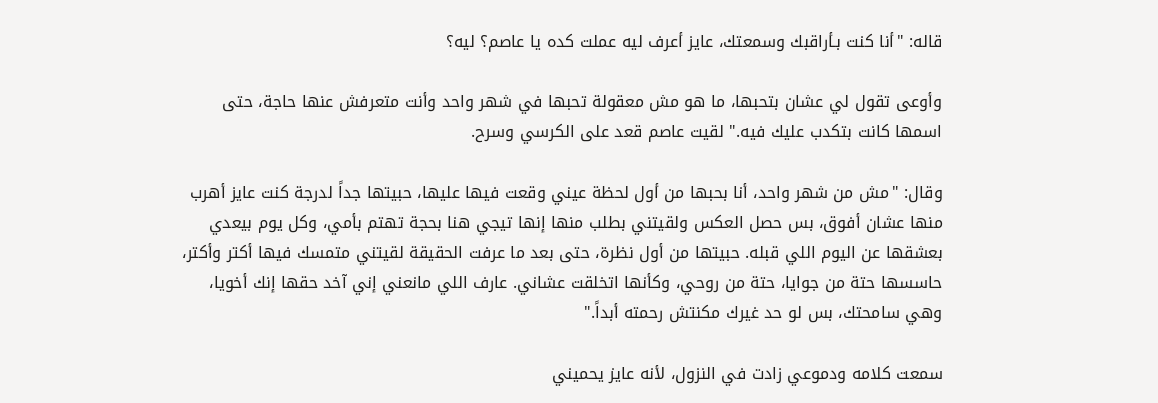قاله: "أنا كنت بـأراقبك وسمعتك، عايز أعرف ليه عملت كده يا عاصم؟ ليه؟

وأوعى تقول لي عشان بتحبها، ما هو مش معقولة تحبها في شهر واحد وأنت متعرفش عنها حاجة، حتى اسمها كانت بتكدب عليك فيه." لقيت عاصم قعد على الكرسي وسرح.

وقال: "مش من شهر واحد، أنا بحبها من أول لحظة عيني وقعت فيها عليها، حبيتها جداً لدرجة كنت عايز أهرب منها عشان أفوق، بس حصل العكس ولقيتني بطلب منها إنها تيجي هنا بحجة تهتم بأمي، وكل يوم بيعدي بعشقها عن اليوم اللي قبله. حبيتها من أول نظرة، حتى بعد ما عرفت الحقيقة لقيتني متمسك فيها أكتر وأكتر، حاسسها حتة من جوايا، حتة من روحي، وكأنها اتخلقت عشاني. عارف اللي مانعني إني آخد حقها إنك أخويا، وهي سامحتك، بس لو حد غيرك مكنتش رحمته أبداً."

سمعت كلامه ودموعي زادت في النزول، لأنه عايز يحميني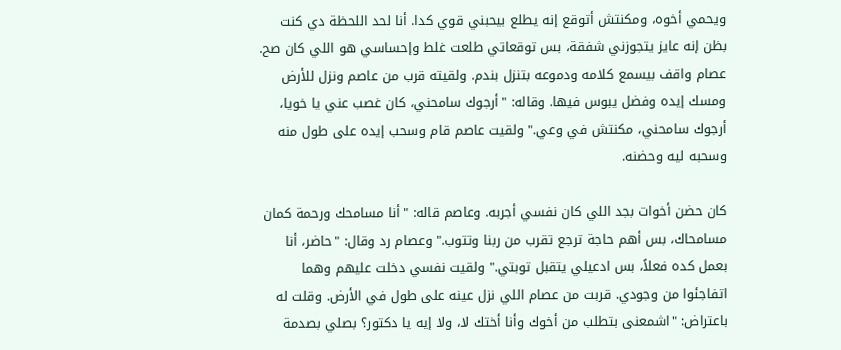ويحمي أخوه، ومكنتش أتوقع إنه يطلع بيحبني قوي كدا. أنا لحد اللحظة دي كنت بظن إنه عايز يتجوزني شفقة، بس توقعاتي طلعت غلط وإحساسي هو اللي كان صح. عصام واقف بيسمع كلامه ودموعه بتنزل بندم. ولقيته قرب من عاصم ونزل للأرض ومسك إيده وفضل يبوس فيها. وقاله: "أرجوك سامحني، كان غصب عني يا خويا، أرجوك سامحني، مكنتش في وعي." ولقيت عاصم قام وسحب إيده على طول منه وسحبه ليه وحضنه.

كان حضن أخوات بجد اللي كان نفسي أجربه. وعاصم قاله: "أنا مسامحك ورحمة كمان مسامحاك، بس أهم حاجة ترجع تقرب من ربنا وتتوب." وعصام رد وقال: "حاضر، أنا بعمل كده فعلاً، بس ادعيلي يتقبل توبتي." ولقيت نفسي دخلت عليهم وهما اتفاجئوا من وجودي. قربت من عصام اللي نزل عينه على طول في الأرض. وقلت له باعتراض: "اشمعنى بتطلب من أخوك وأنا أختك لا، ولا إيه يا دكتور؟ بصلي بصدمة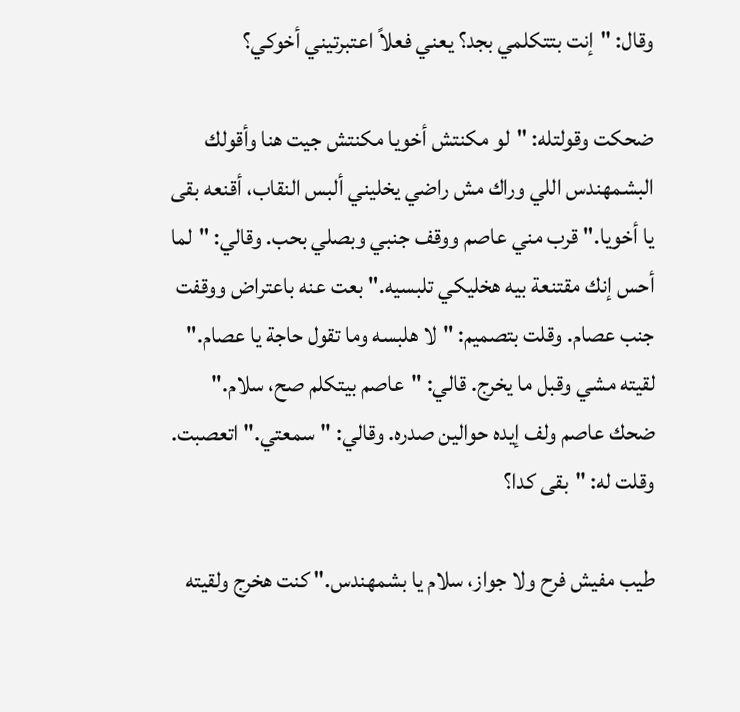وقال: "إنت بتتكلمي بجد؟ يعني فعلاً اعتبرتيني أخوكي؟

ضحكت وقولتله: "لو مكنتش أخويا مكنتش جيت هنا وأقولك البشمهندس اللي وراك مش راضي يخليني ألبس النقاب، أقنعه بقى يا أخويا." قرب مني عاصم ووقف جنبي وبصلي بحب. وقالي: "لما أحس إنك مقتنعة بيه هخليكي تلبسيه." بعت عنه باعتراض ووقفت جنب عصام. وقلت بتصميم: "لا هلبسه وما تقول حاجة يا عصام." لقيته مشي وقبل ما يخرج. قالي: "عاصم بيتكلم صح، سلام." ضحك عاصم ولف إيده حوالين صدره. وقالي: "سمعتي." اتعصبت. وقلت له: "بقى كدا؟

طيب مفيش فرح ولا جواز، سلام يا بشمهندس." كنت هخرج ولقيته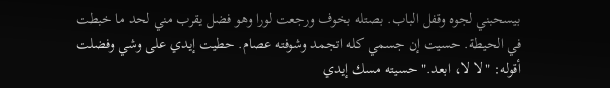بيسحبني لجوه وقفل الباب. بصتله بخوف ورجعت لورا وهو فضل يقرب مني لحد ما خبطت في الحيطة. حسيت إن جسمي كله اتجمد وشوفته عصام. حطيت إيدي على وشي وفضلت أقوله: "لا لا، ابعد." حسيته مسك إيدي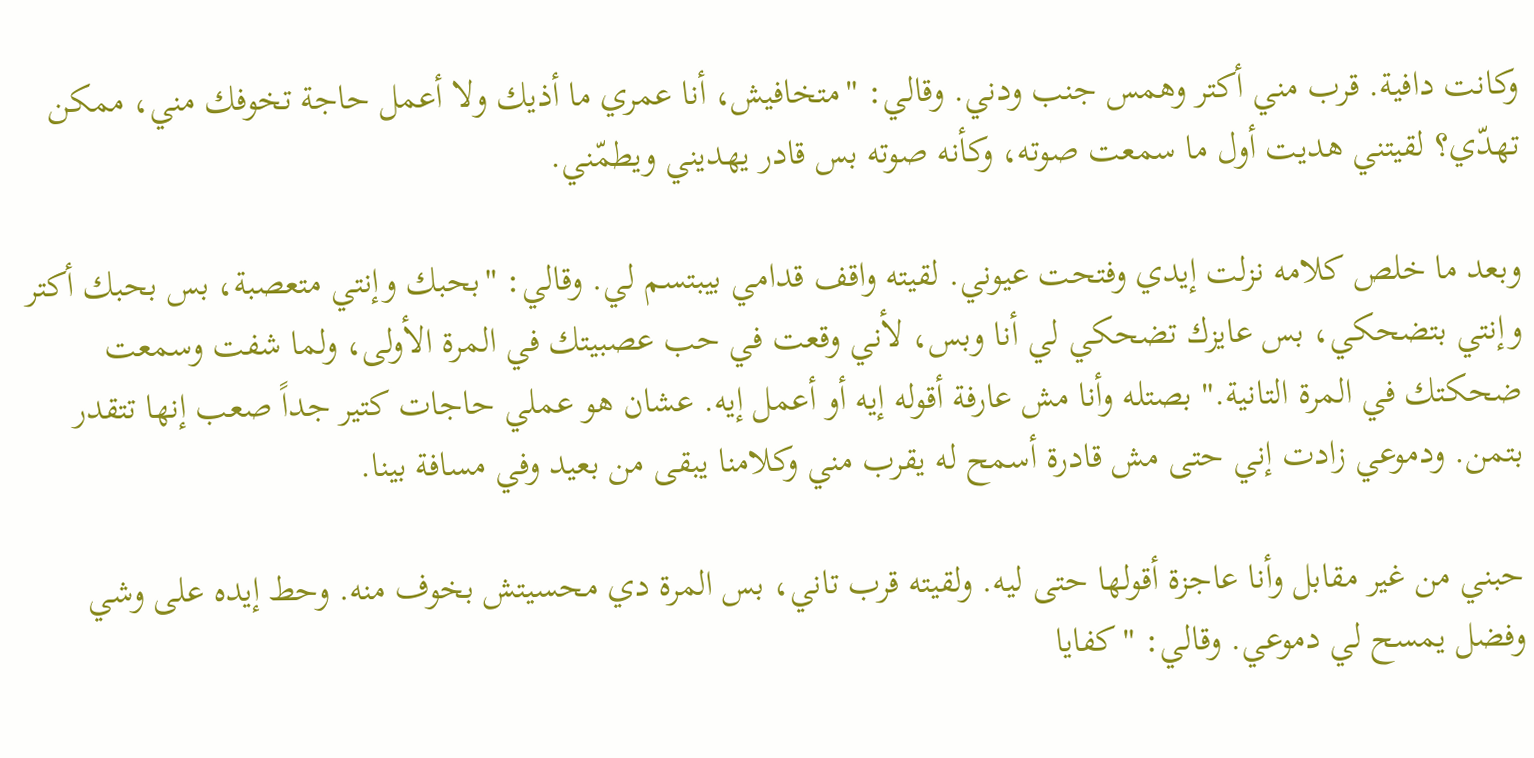وكانت دافية. قرب مني أكتر وهمس جنب ودني. وقالي: "متخافيش، أنا عمري ما أذيك ولا أعمل حاجة تخوفك مني، ممكن تهدّي؟ لقيتني هديت أول ما سمعت صوته، وكأنه صوته بس قادر يهديني ويطمّني.

وبعد ما خلص كلامه نزلت إيدي وفتحت عيوني. لقيته واقف قدامي بيبتسم لي. وقالي: "بحبك وإنتي متعصبة، بس بحبك أكتر وإنتي بتضحكي، بس عايزك تضحكي لي أنا وبس، لأني وقعت في حب عصبيتك في المرة الأولى، ولما شفت وسمعت ضحكتك في المرة التانية." بصتله وأنا مش عارفة أقوله إيه أو أعمل إيه. عشان هو عملي حاجات كتير جداً صعب إنها تتقدر بتمن. ودموعي زادت إني حتى مش قادرة أسمح له يقرب مني وكلامنا يبقى من بعيد وفي مسافة بينا.

حبني من غير مقابل وأنا عاجزة أقولها حتى ليه. ولقيته قرب تاني، بس المرة دي محسيتش بخوف منه. وحط إيده على وشي وفضل يمسح لي دموعي. وقالي: "كفايا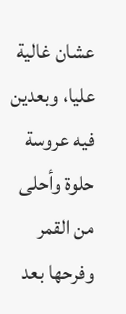عشان غالية عليا، وبعدين فيه عروسة حلوة وأحلى من القمر وفرحها بعد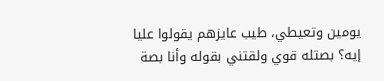يومين وتعيطي، طيب عايزهم يقولوا عليا إيه؟ بصتله قوي ولقتني بقوله وأنا بصة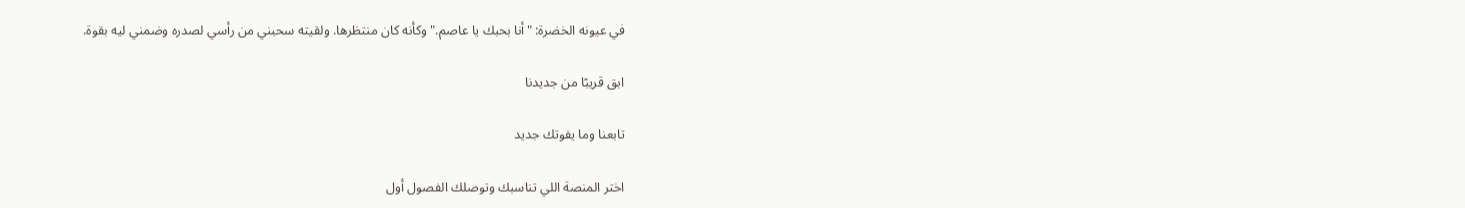في عيونه الخضرة: "أنا بحبك يا عاصم." وكأنه كان منتظرها. ولقيته سحبني من رأسي لصدره وضمني ليه بقوة.

ابق قريبًا من جديدنا

تابعنا وما يفوتك جديد

اختر المنصة اللي تناسبك وتوصلك الفصول أول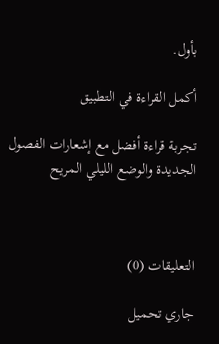بأول.

أكمل القراءة في التطبيق

تجربة قراءة أفضل مع إشعارات الفصول الجديدة والوضع الليلي المريح



التعليقات (0)

جاري تحميل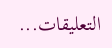التعليقات...